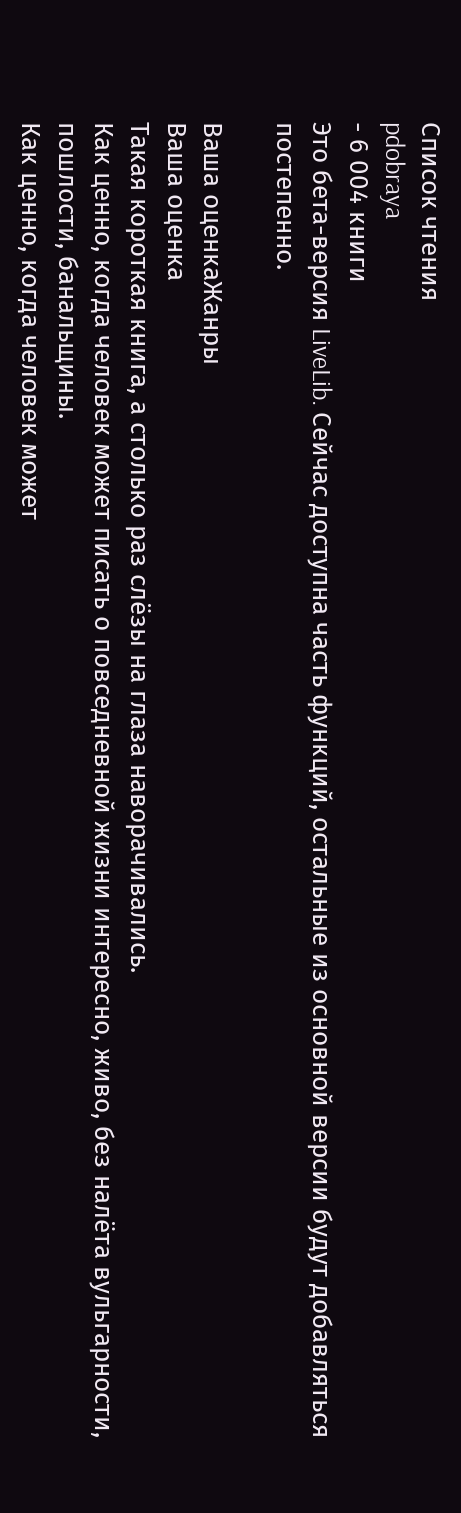Список чтения
pdobraya
- 6 004 книги
Это бета-версия LiveLib. Сейчас доступна часть функций, остальные из основной версии будут добавляться постепенно.

Ваша оценкаЖанры
Ваша оценка
Такая короткая книга, а столько раз слёзы на глаза наворачивались.
Как ценно, когда человек может писать о повседневной жизни интересно, живо, без налёта вульгарности, пошлости, банальщины.
Как ценно, когда человек может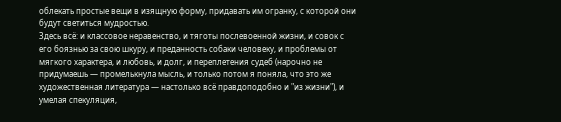облекать простые вещи в изящную форму, придавать им огранку, с которой они будут светиться мудростью.
Здесь всё: и классовое неравенство, и тяготы послевоенной жизни, и совок с его боязнью за свою шкуру, и преданность собаки человеку, и проблемы от мягкого характера, и любовь, и долг, и переплетения судеб (нарочно не придумаешь — промелькнула мысль, и только потом я поняла, что это же художественная литература — настолько всё правдоподобно и "из жизни"), и умелая спекуляция,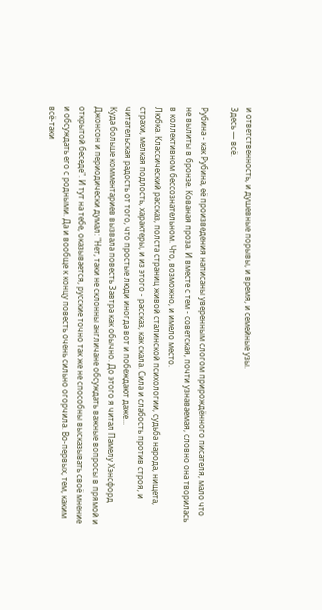и ответственность, и душевные порывы, и время, и семейные узы.
Здесь — всё.

Рубина - как Рубина, её произведения написаны уверенным слогом прирождённого писателя, мало что не вылиты в бронзе. Кованая проза. И вместе с тем - советская, почти узнаваемая, словно она творилась в коллективном бессознательном. Что, возможно, и имело место.
Любка. Классический рассказ, полста страниц живой сталинской психологии, судьба народа, нищета, страхи, мелкая подлость, характеры, и из этого - рассказ, как скала. Сила и слабость против строя, и читательская радость от того, что простые люди иногда вот и побеждают даже...
Куда больше комментариев вызвала повесть Завтра как обычно. До этого я читал Памелу Хэнсфорд Джонсон и периодически думал: "Нет, таки не склонны англичане обсуждать важные вопросы в прямой и открытой беседе". И тут на тебе, оказывается, русские точно так же не способны высказывать своё мнение и обсуждать его с родными. Да и вообще к концу повесть очень сильно огорчила. Во-первых, тем, каким всё-таки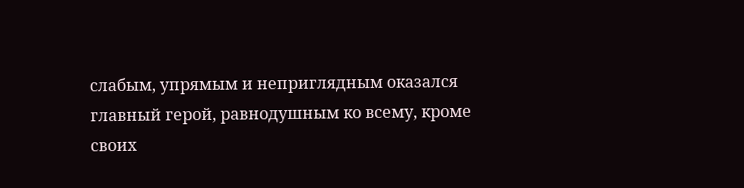слабым, упрямым и неприглядным оказался главный герой, равнодушным ко всему, кроме своих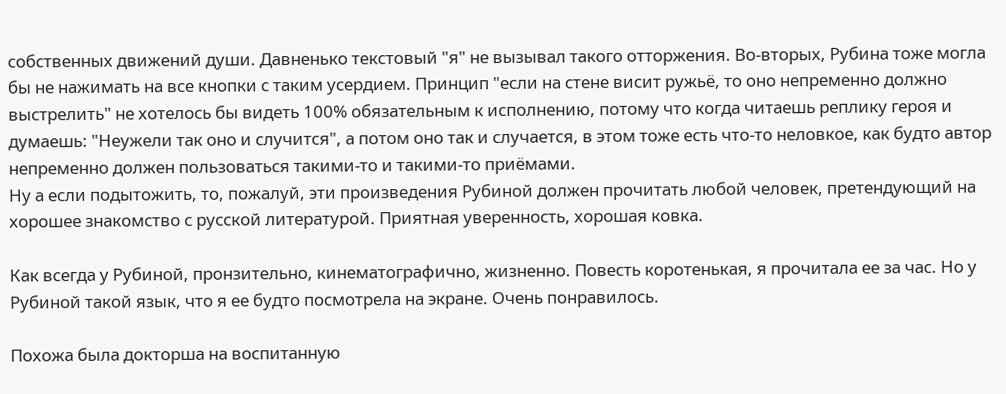собственных движений души. Давненько текстовый "я" не вызывал такого отторжения. Во-вторых, Рубина тоже могла бы не нажимать на все кнопки с таким усердием. Принцип "если на стене висит ружьё, то оно непременно должно выстрелить" не хотелось бы видеть 100% обязательным к исполнению, потому что когда читаешь реплику героя и думаешь: "Неужели так оно и случится", а потом оно так и случается, в этом тоже есть что-то неловкое, как будто автор непременно должен пользоваться такими-то и такими-то приёмами.
Ну а если подытожить, то, пожалуй, эти произведения Рубиной должен прочитать любой человек, претендующий на хорошее знакомство с русской литературой. Приятная уверенность, хорошая ковка.

Как всегда у Рубиной, пронзительно, кинематографично, жизненно. Повесть коротенькая, я прочитала ее за час. Но у Рубиной такой язык, что я ее будто посмотрела на экране. Очень понравилось.

Похожа была докторша на воспитанную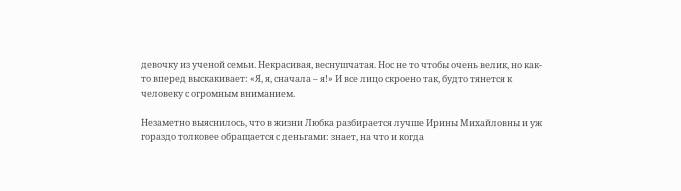девочку из ученой семьи. Некрасивая, веснушчатая. Нос не то чтобы очень велик, но как-то вперед выскакивает: «Я, я, сначала – я!» И все лицо скроено так, будто тянется к человеку с огромным вниманием.

Незаметно выяснилось, что в жизни Любка разбирается лучше Ирины Михайловны и уж гораздо толковее обращается с деньгами: знает, на что и когда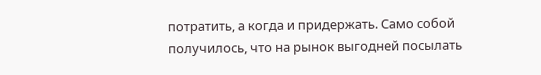потратить, а когда и придержать. Само собой получилось, что на рынок выгодней посылать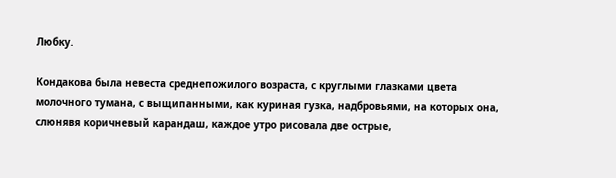Любку.

Кондакова была невеста среднепожилого возраста, с круглыми глазками цвета молочного тумана, с выщипанными, как куриная гузка, надбровьями, на которых она, слюнявя коричневый карандаш, каждое утро рисовала две острые,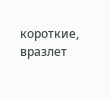короткие, вразлет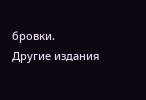бровки.
Другие издания